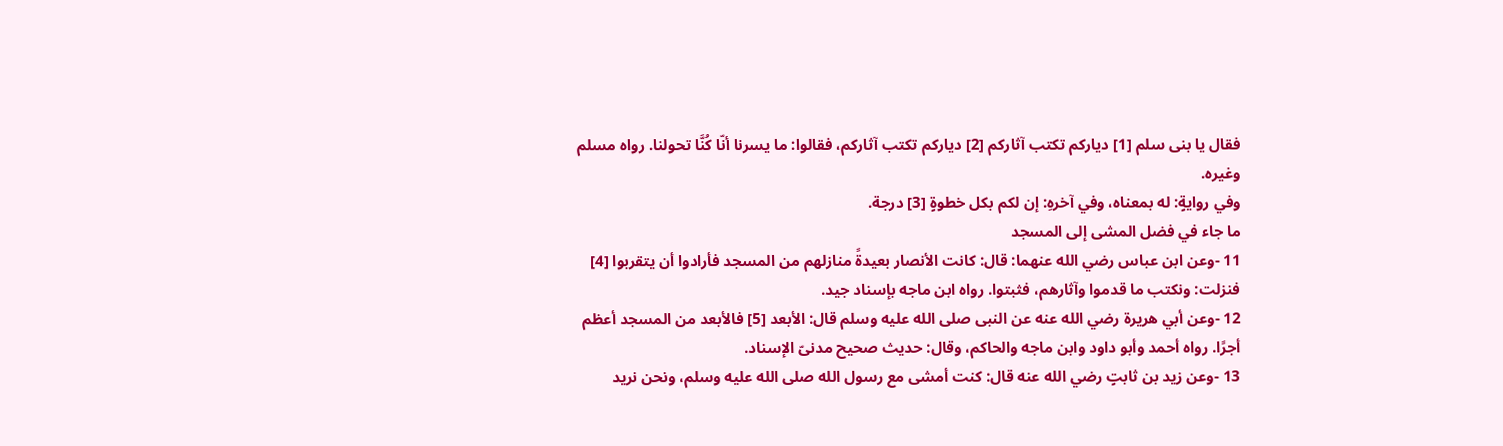فقال يا بنى سلم [1] دياركم تكتب آثاركم [2] دياركم تكتب آثاركم، فقالوا: ما يسرنا أنّا كُنَّا تحولنا. رواه مسلم وغيره.
وفي روايةٍ: له بمعناه، وفي آخرهِ: إن لكم بكل خطوةٍ [3] درجة.
ما جاء في فضل المشى إلى المسجد
11 -وعن ابن عباس رضي الله عنهما: قال: كانت الأنصار بعيدةً منازلهم من المسجد فأرادوا أن يتقربوا [4] فنزلت: ونكتب ما قدموا وآثارهم، فثبتوا. رواه ابن ماجه بإسناد جيد.
12 -وعن أبي هريرة رضي الله عنه عن النبى صلى الله عليه وسلم قال: الأبعد [5] فالأبعد من المسجد أعظم أجرًا. رواه أحمد وأبو داود وابن ماجه والحاكم، وقال: حديث صحيح مدنىّ الإسناد.
13 -وعن زيد بن ثابتٍ رضي الله عنه قال: كنت أمشى مع رسول الله صلى الله عليه وسلم، ونحن نريد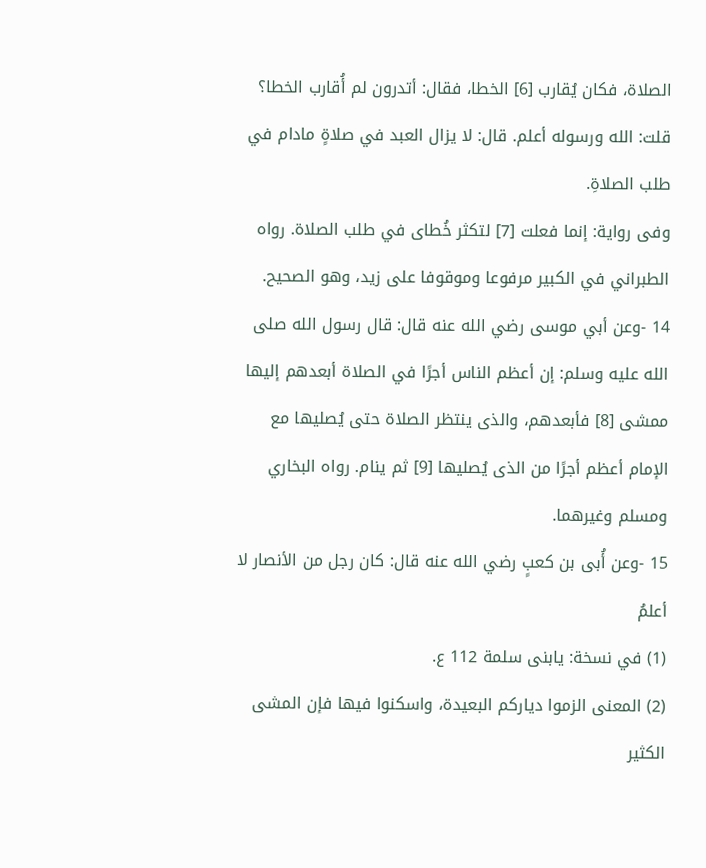الصلاة، فكان يُقارب [6] الخطا، فقال: أتدرون لم أُقارب الخطا؟ قلت: الله ورسوله أعلم. قال: لا يزال العبد في صلاةٍ مادام في طلب الصلاةِ.
وفى رواية: إنما فعلت [7] لتكثر خُطاى في طلب الصلاة. رواه الطبراني في الكبير مرفوعا وموقوفا على زيد، وهو الصحيح.
14 -وعن أبي موسى رضي الله عنه قال: قال رسول الله صلى الله عليه وسلم: إن أعظم الناس أجرًا في الصلاة أبعدهم إليها ممشى [8] فأبعدهم، والذى ينتظر الصلاة حتى يُصليها مع الإمام أعظم أجرًا من الذى يُصليها [9] ثم ينام. رواه البخاري ومسلم وغيرهما.
15 -وعن أُبى بن كعبٍ رضي الله عنه قال: كان رجل من الأنصار لا أعلمُ
(1) في نسخة: يابنى سلمة 112 ع.
(2) المعنى الزموا دياركم البعيدة، واسكنوا فيها فإن المشى الكثير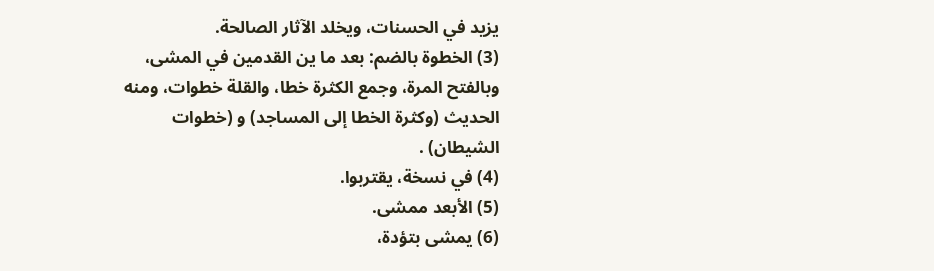يزيد في الحسنات، ويخلد الآثار الصالحة.
(3) الخطوة بالضم: بعد ما ين القدمين في المشى، وبالفتح المرة، وجمع الكثرة خطا، والقلة خطوات، ومنه الحديث (وكثرة الخطا إلى المساجد) و (خطوات الشيطان) .
(4) في نسخة، يقتربوا.
(5) الأبعد ممشى.
(6) يمشى بتؤدة،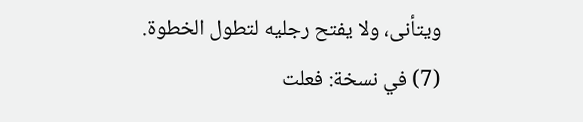ويتأنى، ولا يفتح رجليه لتطول الخطوة.
(7) في نسخة: فعلت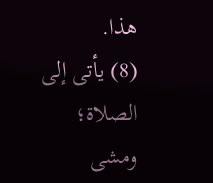هذا.
(8) يأتى إلى الصلاة؛ ومشى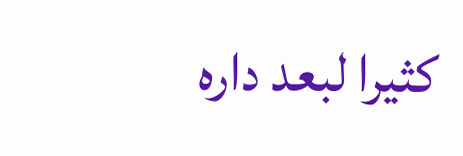كثيرا لبعد داره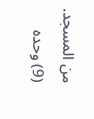من المسجد.
(9) وحده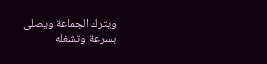ويترك الجماعة ويصلى بسرعة وتشغله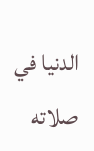الدنيا في صلاته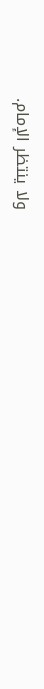ولا ينتظر الإمام.